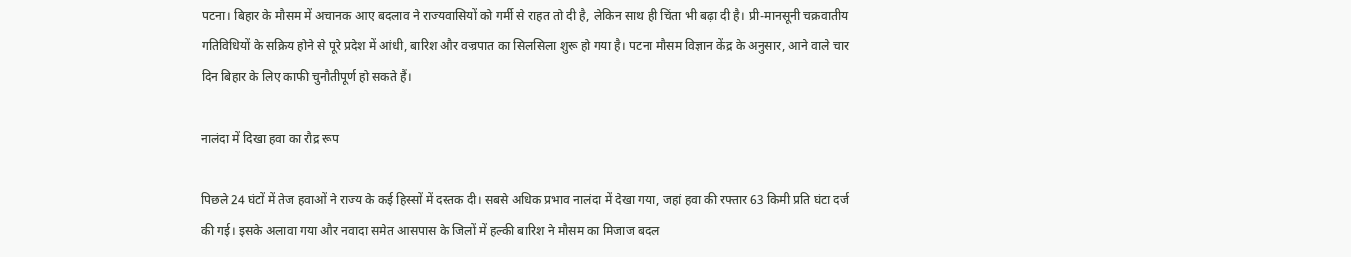पटना। बिहार के मौसम में अचानक आए बदलाव ने राज्यवासियों को गर्मी से राहत तो दी है, लेकिन साथ ही चिंता भी बढ़ा दी है। प्री-मानसूनी चक्रवातीय गतिविधियों के सक्रिय होने से पूरे प्रदेश में आंधी, बारिश और वज्रपात का सिलसिला शुरू हो गया है। पटना मौसम विज्ञान केंद्र के अनुसार, आने वाले चार दिन बिहार के लिए काफी चुनौतीपूर्ण हो सकते हैं।

नालंदा में दिखा हवा का रौद्र रूप

पिछले 24 घंटों में तेज हवाओं ने राज्य के कई हिस्सों में दस्तक दी। सबसे अधिक प्रभाव नालंदा में देखा गया, जहां हवा की रफ्तार 63 किमी प्रति घंटा दर्ज की गई। इसके अलावा गया और नवादा समेत आसपास के जिलों में हल्की बारिश ने मौसम का मिजाज बदल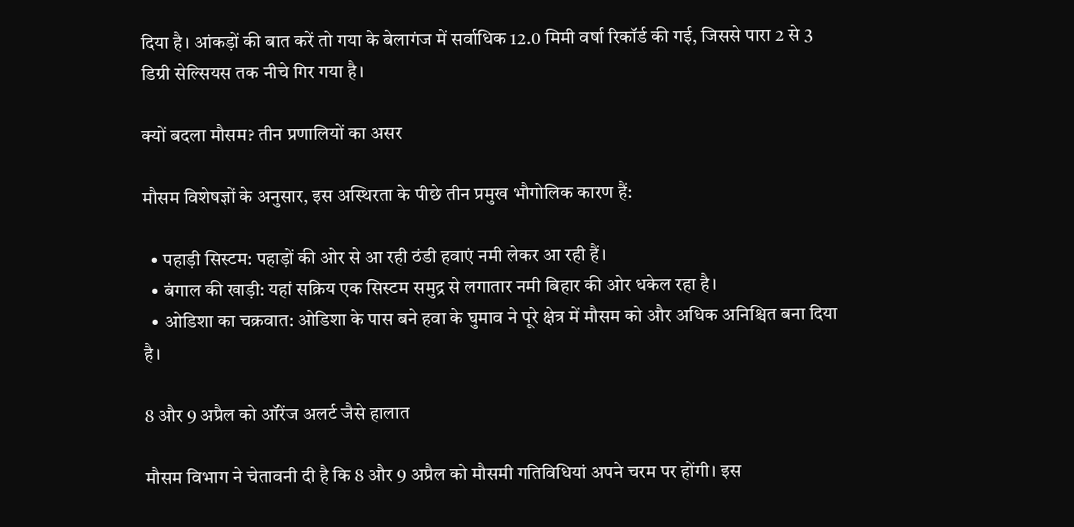दिया है। आंकड़ों की बात करें तो गया के बेलागंज में सर्वाधिक 12.0 मिमी वर्षा रिकॉर्ड की गई, जिससे पारा 2 से 3 डिग्री सेल्सियस तक नीचे गिर गया है।

क्यों बदला मौसम? तीन प्रणालियों का असर

मौसम विशेषज्ञों के अनुसार, इस अस्थिरता के पीछे तीन प्रमुख भौगोलिक कारण हैं:

  • पहाड़ी सिस्टम: पहाड़ों की ओर से आ रही ठंडी हवाएं नमी लेकर आ रही हैं।
  • बंगाल की खाड़ी: यहां सक्रिय एक सिस्टम समुद्र से लगातार नमी बिहार की ओर धकेल रहा है।
  • ओडिशा का चक्रवात: ओडिशा के पास बने हवा के घुमाव ने पूरे क्षेत्र में मौसम को और अधिक अनिश्चित बना दिया है।

8 और 9 अप्रैल को ऑरेंज अलर्ट जैसे हालात

मौसम विभाग ने चेतावनी दी है कि 8 और 9 अप्रैल को मौसमी गतिविधियां अपने चरम पर होंगी। इस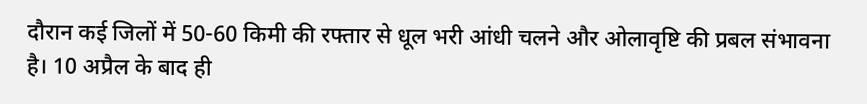दौरान कई जिलों में 50-60 किमी की रफ्तार से धूल भरी आंधी चलने और ओलावृष्टि की प्रबल संभावना है। 10 अप्रैल के बाद ही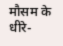मौसम के धीरे-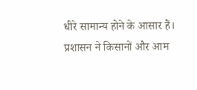धीरे सामान्य होने के आसार हैं। प्रशासन ने किसानों और आम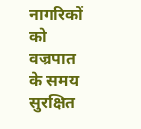नागरिकों को वज्रपात के समय सुरक्षित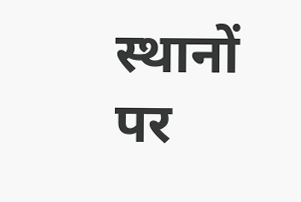स्थानों पर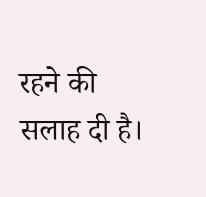रहने की सलाह दी है।